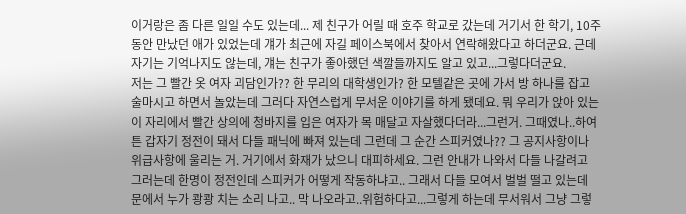이거랑은 좀 다른 일일 수도 있는데... 제 친구가 어릴 때 호주 학교로 갔는데 거기서 한 학기, 10주동안 만났던 애가 있었는데 걔가 최근에 자길 페이스북에서 찾아서 연락해왔다고 하더군요. 근데 자기는 기억나지도 않는데, 걔는 친구가 좋아했던 색깔들까지도 알고 있고...그렇다더군요.
저는 그 빨간 옷 여자 괴담인가?? 한 무리의 대학생인가? 한 모텔같은 곳에 가서 방 하나를 잡고 술마시고 하면서 놀았는데 그러다 자연스럽게 무서운 이야기를 하게 됐데요. 뭐 우리가 앉아 있는 이 자리에서 빨간 상의에 청바지를 입은 여자가 목 매달고 자살했다더라...그런거. 그때였나..하여튼 갑자기 정전이 돼서 다들 패닉에 빠져 있는데 그런데 그 순간 스피커였나?? 그 공지사항이나 위급사항에 울리는 거. 거기에서 화재가 났으니 대피하세요. 그런 안내가 나와서 다들 나갈려고 그러는데 한명이 정전인데 스피커가 어떻게 작동하냐고.. 그래서 다들 모여서 벌벌 떨고 있는데 문에서 누가 쾅쾅 치는 소리 나고.. 막 나오라고..위험하다고...그렇게 하는데 무서워서 그냥 그렇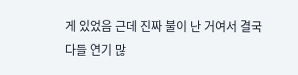게 있었음 근데 진짜 불이 난 거여서 결국 다들 연기 많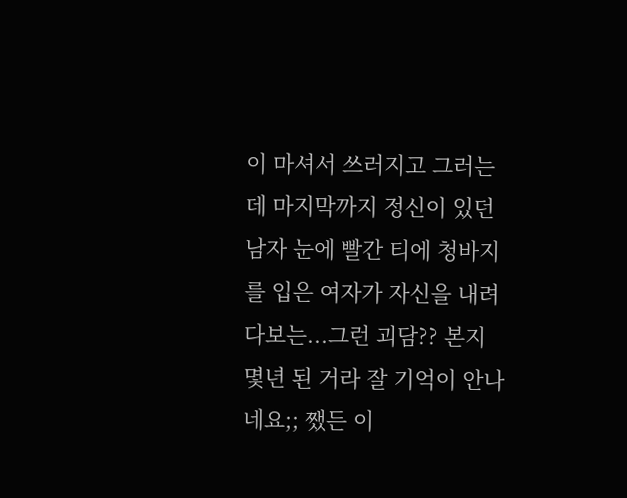이 마셔서 쓰러지고 그러는데 마지막까지 정신이 있던 남자 눈에 빨간 티에 청바지를 입은 여자가 자신을 내려다보는...그런 괴담?? 본지 몇년 된 거라 잘 기억이 안나네요;; 쨌든 이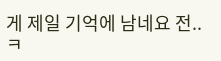게 제일 기억에 남네요 전..ㅋ